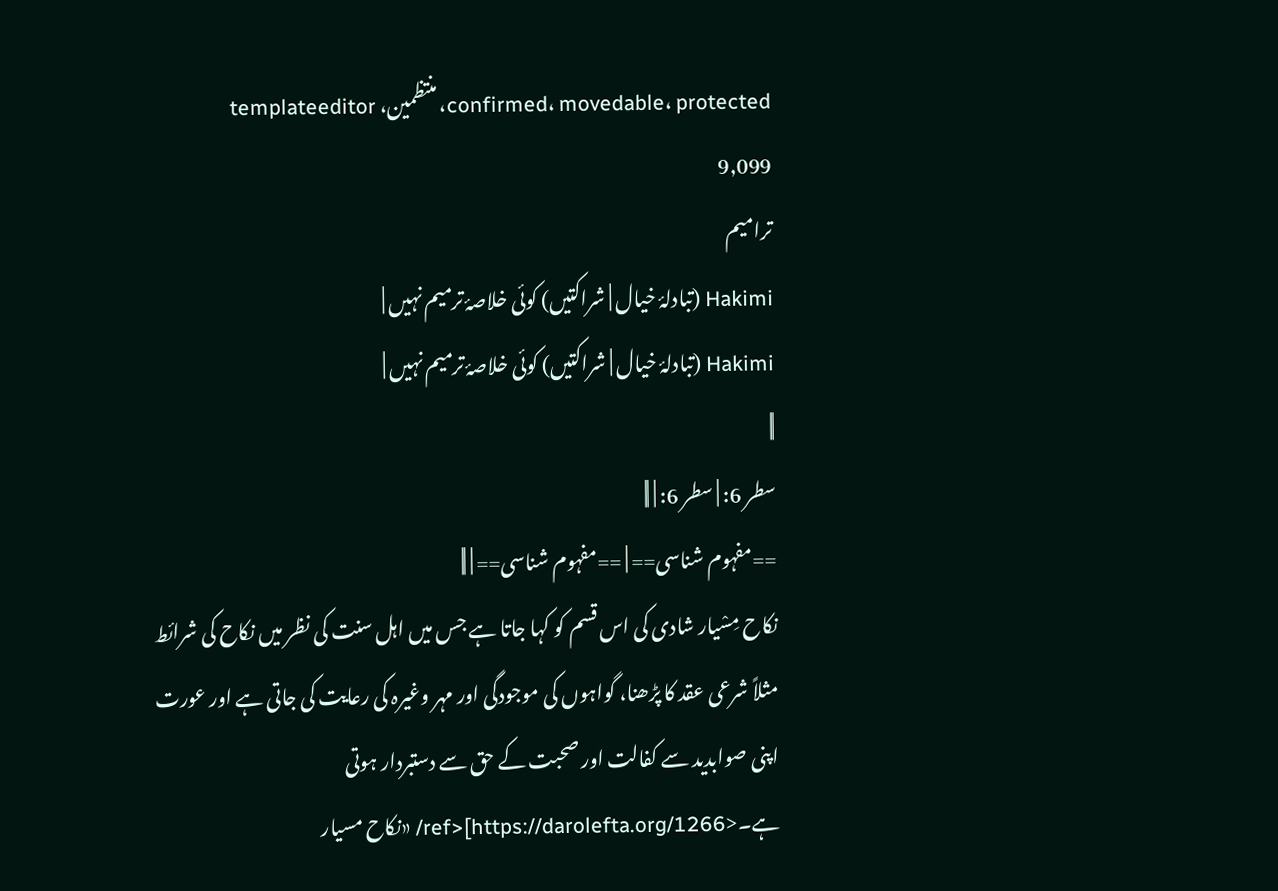confirmed، movedable، protected، منتظمین، templateeditor
9,099
ترامیم
Hakimi (تبادلۂ خیال | شراکتیں) کوئی خلاصۂ ترمیم نہیں |
Hakimi (تبادلۂ خیال | شراکتیں) کوئی خلاصۂ ترمیم نہیں |
||
سطر 6: | سطر 6: | ||
==مفہوم شناسی== | ==مفہوم شناسی== | ||
نکاح مِسْیار شادی کی اس قسم کو کہا جاتا ہے جس میں اہل سنت کی نظر میں نکاح کی شرائط مثلاً شرعی عقد کا پڑھنا، گواہوں کی موجودگی اور مہر وغیرہ کی رعایت کی جاتی ہے اور عورت اپنی صوابدید سے کفالت اور صحبت کے حق سے دستبردار ہوتی ہے۔<ref>[https://darolefta.org/1266/ «نکاح مسیار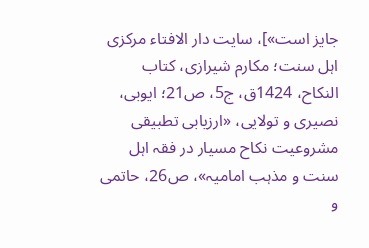جایز است»]، سایت دار الافتاء مرکزی اہل سنت؛ مکارم شیرازی، کتاب النکاح، 1424ق، ج5، ص21؛ ایوبی، نصیری و تولایی، «ارزیابی تطبیقی مشروعیت نکاح مسیار در فقہ اہل سنت و مذہب امامیہ»، ص26، حاتمی و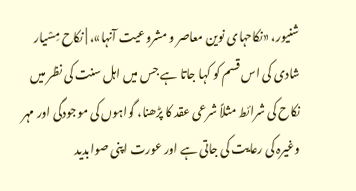شنیور، «نکاحہای نوین معاصر و مشروعیت آنہا»، | نکاح مِسْیار شادی کی اس قسم کو کہا جاتا ہے جس میں اہل سنت کی نظر میں نکاح کی شرائط مثلاً شرعی عقد کا پڑھنا، گواہوں کی موجودگی اور مہر وغیرہ کی رعایت کی جاتی ہے اور عورت اپنی صوابدید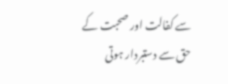سے کفالت اور صحبت کے حق سے دستبردار ہوتی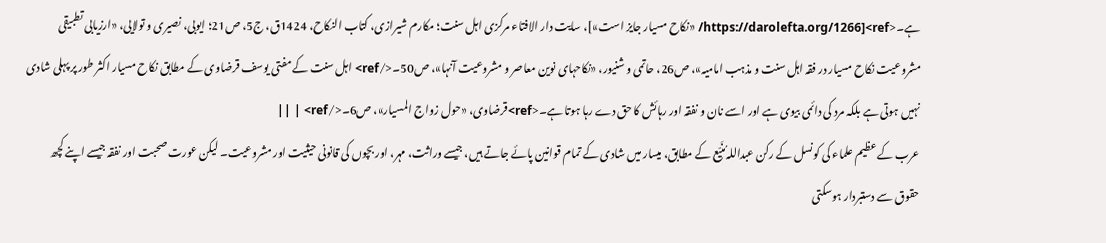ہے۔<ref>[https://darolefta.org/1266/ «نکاح مسیار جایز است»]، سایت دار الافتاء مرکزی اہل سنت؛ مکارم شیرازی، کتاب النکاح، 1424ق، ج5، ص21؛ ایوبی، نصیری و تولایی، «ارزیابی تطبیقی مشروعیت نکاح مسیار در فقہ اہل سنت و مذہب امامیہ»، ص26، حاتمی و شنیور، «نکاحہای نوین معاصر و مشروعیت آنہا»، ص50۔</ref> اہل سنت کے مفتی یوسف قرضاوی کے مطابق نکاح مسیار اکثر طور پر پہلی شادی نہیں ہوتی ہے بلکہ مرد کی دائمی بیوی ہے اور اسے نان و نفقہ اور رہائش کا حق دے رہا ہوتا ہے۔<ref>قرضاوی، «حول زواج المسیار»، ص6۔</ref> | ||
عرب کے عظیم علماء کی کونسل کے رکن عبداللہ مُنَیّع کے مطابق، میسار میں شادی کے تمام قوانین پائے جاتے ہیں، جیسے وراثت، مہر، اور بچوں کی قانونی حیثیت اور مشروعیت۔ لیکن عورت صحبت اور نفقہ جیسے اپنے کچھ حقوق سے دستبردار ہوسکتی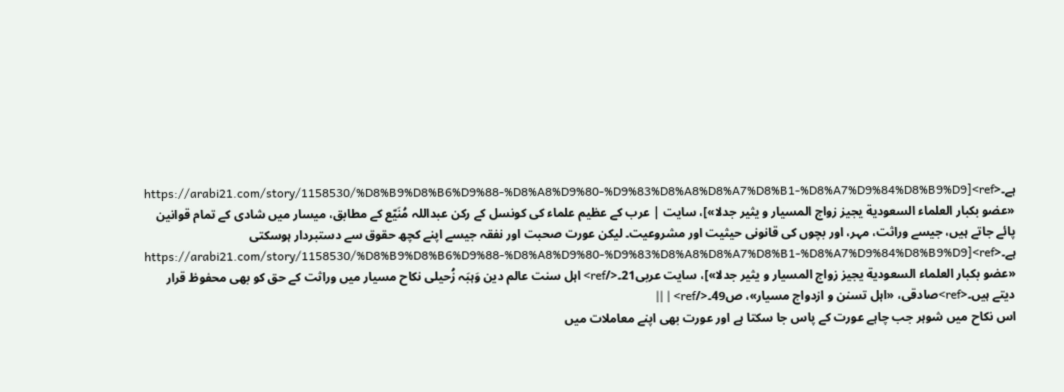ہے۔<ref>[https://arabi21.com/story/1158530/%D8%B9%D8%B6%D9%88-%D8%A8%D9%80-%D9%83%D8%A8%D8%A7%D8%B1-%D8%A7%D9%84%D8%B9%D9 «عضو بکبار العلماء السعودیة یجیز زواج المسیار و یثیر جدلا»]، سایت | عرب کے عظیم علماء کی کونسل کے رکن عبداللہ مُنَیّع کے مطابق، میسار میں شادی کے تمام قوانین پائے جاتے ہیں، جیسے وراثت، مہر، اور بچوں کی قانونی حیثیت اور مشروعیت۔ لیکن عورت صحبت اور نفقہ جیسے اپنے کچھ حقوق سے دستبردار ہوسکتی ہے۔<ref>[https://arabi21.com/story/1158530/%D8%B9%D8%B6%D9%88-%D8%A8%D9%80-%D9%83%D8%A8%D8%A7%D8%B1-%D8%A7%D9%84%D8%B9%D9 «عضو بکبار العلماء السعودیة یجیز زواج المسیار و یثیر جدلا»]، سایت عربی21۔</ref> اہل سنت عالم دین وَہبَہ زُحیلی نکاح مسیار میں وراثت کے حق کو بھی محفوظ قرار دیتے ہیں۔<ref>صادقی، «اہل تسنن و ازدواج مسیار»، ص49۔</ref> | ||
اس نکاح میں شوہر جب چاہے عورت کے پاس جا سکتا ہے اور عورت بھی اپنے معاملات میں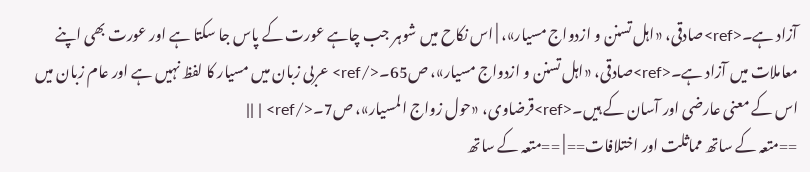آزاد ہے۔<ref>صادقی، «اہل تسنن و ازدواج مسیار»، | اس نکاح میں شوہر جب چاہے عورت کے پاس جا سکتا ہے اور عورت بھی اپنے معاملات میں آزاد ہے۔<ref>صادقی، «اہل تسنن و ازدواج مسیار»، ص65۔</ref> عربی زبان میں مسیار کا لفظ نہیں ہے اور عام زبان میں اس کے معنی عارضی اور آسان کے ہیں۔<ref>قرضاوی، «حول زواج المسیار»، ص7۔</ref> | ||
==متعہ کے ساتھ مماثلت اور اختلافات== | ==متعہ کے ساتھ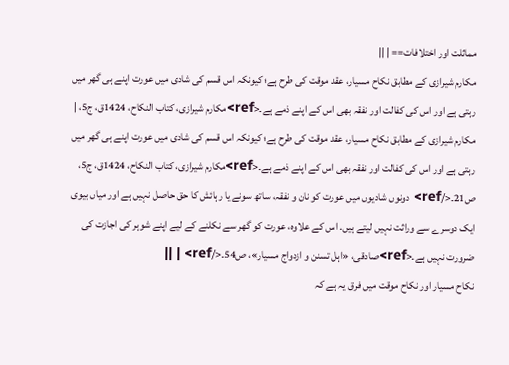مماثلت اور اختلافات== | ||
مکارم شیرازی کے مطابق نکاح مسیار، عقد موقت کی طرح ہے؛ کیونکہ اس قسم کی شادی میں عورت اپنے ہی گھر میں رہتی ہے اور اس کی کفالت اور نفقہ بھی اس کے اپنے ذمے ہے۔<ref>مکارم شیرازی، کتاب النکاح، 1424ق، ج5، | مکارم شیرازی کے مطابق نکاح مسیار، عقد موقت کی طرح ہے؛ کیونکہ اس قسم کی شادی میں عورت اپنے ہی گھر میں رہتی ہے اور اس کی کفالت اور نفقہ بھی اس کے اپنے ذمے ہے۔<ref>مکارم شیرازی، کتاب النکاح، 1424ق، ج5، ص21۔</ref> دونوں شادیوں میں عورت کو نان و نفقہ، ساتھ سونے یا رہائش کا حق حاصل نہیں ہے اور میاں بیوی ایک دوسرے سے وراثت نہیں لیتے ہیں. اس کے علاوہ، عورت کو گھر سے نکلنے کے لیے اپنے شوہر کی اجازت کی ضرورت نہیں ہے۔<ref>صادقی، «اہل تسنن و ازدواج مسیار»، ص54۔</ref> | ||
نکاح مسیار اور نکاح موقت میں فرق یہ ہے کہ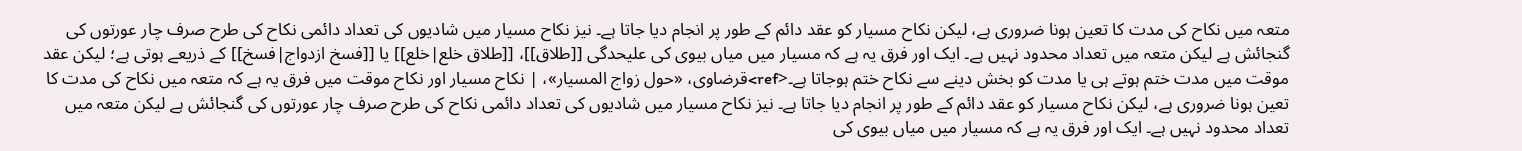متعہ میں نکاح کی مدت کا تعین ہونا ضروری ہے، لیکن نکاح مسیار کو عقد دائم کے طور پر انجام دیا جاتا ہے۔ نیز نکاح مسیار میں شادیوں کی تعداد دائمی نکاح کی طرح صرف چار عورتوں کی گنجائش ہے لیکن متعہ میں تعداد محدود نہیں ہے۔ ایک اور فرق یہ ہے کہ مسیار میں میاں بیوی کی علیحدگی [[طلاق]]، [[طلاق خلع|خلع]] یا [[فسخ ازدواج|فسخ]] کے ذریعے ہوتی ہے؛ لیکن عقد موقت میں مدت ختم ہوتے ہی یا مدت کو بخش دینے سے نکاح ختم ہوجاتا ہے۔<ref>قرضاوی، «حول زواج المسیار»، | نکاح مسیار اور نکاح موقت میں فرق یہ ہے کہ متعہ میں نکاح کی مدت کا تعین ہونا ضروری ہے، لیکن نکاح مسیار کو عقد دائم کے طور پر انجام دیا جاتا ہے۔ نیز نکاح مسیار میں شادیوں کی تعداد دائمی نکاح کی طرح صرف چار عورتوں کی گنجائش ہے لیکن متعہ میں تعداد محدود نہیں ہے۔ ایک اور فرق یہ ہے کہ مسیار میں میاں بیوی کی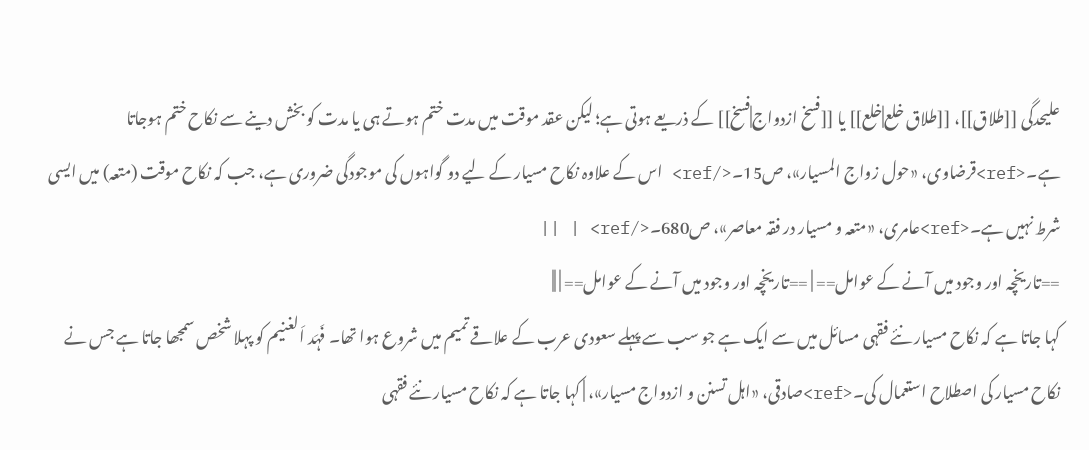علیحدگی [[طلاق]]، [[طلاق خلع|خلع]] یا [[فسخ ازدواج|فسخ]] کے ذریعے ہوتی ہے؛ لیکن عقد موقت میں مدت ختم ہوتے ہی یا مدت کو بخش دینے سے نکاح ختم ہوجاتا ہے۔<ref>قرضاوی، «حول زواج المسیار»، ص15۔</ref> اس کے علاوہ نکاح مسیار کے لیے دو گواہوں کی موجودگی ضروری ہے، جب کہ نکاح موقت (متعہ) میں ایسی شرط نہیں ہے۔<ref>عامری، «متعہ و مسیار در فقہ معاصر»، ص680۔</ref> | ||
==تاریخچہ اور وجود میں آنے کے عوامل== | ==تاریخچہ اور وجود میں آنے کے عوامل== | ||
کہا جاتا ہے کہ نکاح مسیار نئے فقہی مسائل میں سے ایک ہے جو سب سے پہلے سعودی عرب کے علاقے تمیم میں شروع ہوا تھا۔ فَہَد اَلغنیم کو پہلا شخص سمجھا جاتا ہے جس نے نکاح مسیار کی اصطلاح استعمال کی۔<ref>صادقی، «اہل تسنن و ازدواج مسیار»، | کہا جاتا ہے کہ نکاح مسیار نئے فقہی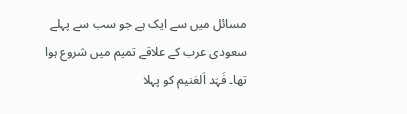مسائل میں سے ایک ہے جو سب سے پہلے سعودی عرب کے علاقے تمیم میں شروع ہوا تھا۔ فَہَد اَلغنیم کو پہلا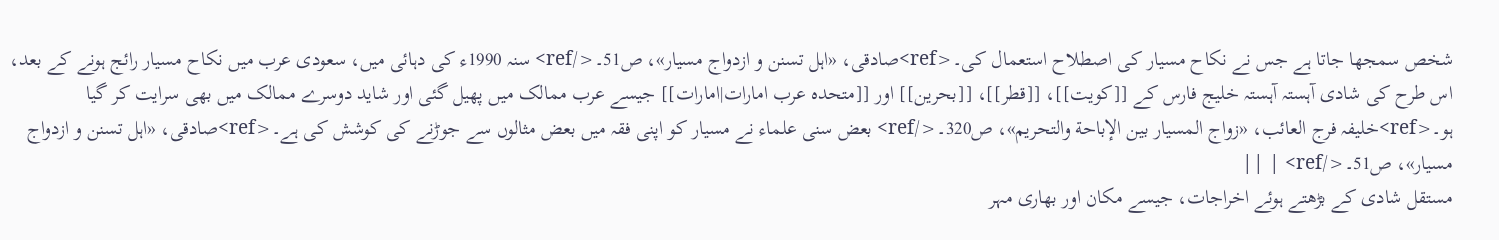شخص سمجھا جاتا ہے جس نے نکاح مسیار کی اصطلاح استعمال کی۔<ref>صادقی، «اہل تسنن و ازدواج مسیار»، ص51۔</ref> سنہ 1990ء کی دہائی میں، سعودی عرب میں نکاح مسیار رائج ہونے کے بعد، اس طرح کی شادی آہستہ آہستہ خلیج فارس کے [[کویت]]، [[قطر]]، [[بحرین]] اور [[متحدہ عرب امارات|امارات]] جیسے عرب ممالک میں پھیل گئی اور شاید دوسرے ممالک میں بھی سرایت کر گیا ہو۔<ref>خلیفہ فرج العائب، «زواج المسيار بين الإباحة والتحريم»، ص320۔</ref> بعض سنی علماء نے مسیار کو اپنی فقہ میں بعض مثالوں سے جوڑنے کی کوشش کی ہے۔<ref>صادقی، «اہل تسنن و ازدواج مسیار»، ص51۔</ref> | ||
مستقل شادی کے بڑھتے ہوئے اخراجات، جیسے مکان اور بھاری مہر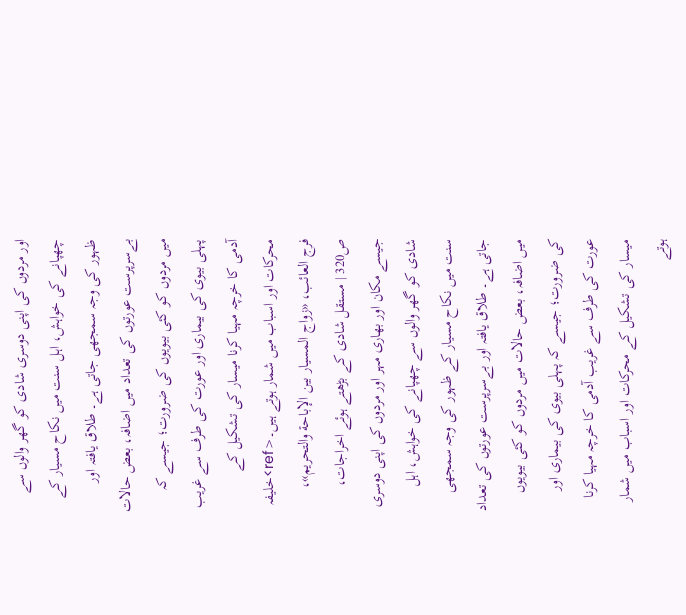اور مردوں کی اپنی دوسری شادی کو گھر والوں سے چھپانے کی خواہش، اہل سنت میں نکاح مسیار کے ظہور کی وجہ سمجھی جاتی ہے۔ طلاق یافتہ اور بےسرپرست عورتوں کی تعداد میں اضافہ، بعض حالات میں مردوں کو کئی بیویوں کی ضرورت؛ جیسے کہ پہلی بیوی کی بیماری اور عورت کی طرف سے غریب آدمی کا خرچہ مہیا کرنا میسار کی تشکیل کے محرکات اور اسباب میں شمار ہوتے ہیں۔<ref>خلیفہ فرج العائب، «زواج المسيار بين الإباحة والتحريم»، ص320 | مستقل شادی کے بڑھتے ہوئے اخراجات، جیسے مکان اور بھاری مہر اور مردوں کی اپنی دوسری شادی کو گھر والوں سے چھپانے کی خواہش، اہل سنت میں نکاح مسیار کے ظہور کی وجہ سمجھی جاتی ہے۔ طلاق یافتہ اور بےسرپرست عورتوں کی تعداد میں اضافہ، بعض حالات میں مردوں کو کئی بیویوں کی ضرورت؛ جیسے کہ پہلی بیوی کی بیماری اور عورت کی طرف سے غریب آدمی کا خرچہ مہیا کرنا میسار کی تشکیل کے محرکات اور اسباب میں شمار ہوتے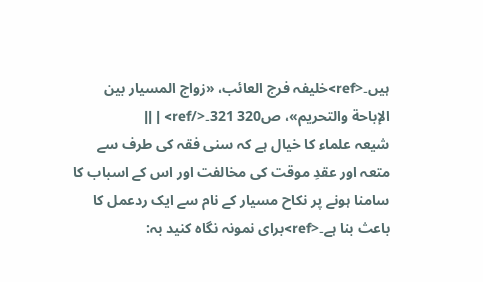ہیں۔<ref>خلیفہ فرج العائب، «زواج المسيار بين الإباحة والتحريم»، ص320 321۔</ref> | ||
شیعہ علماء کا خیال ہے کہ سنی فقہ کی طرف سے متعہ اور عقدِ موقت کی مخالفت اور اس کے اسباب کا سامنا ہونے پر نکاح مسیار کے نام سے ایک ردعمل کا باعث بنا ہے۔<ref>برای نمونہ نگاہ کنید بہ: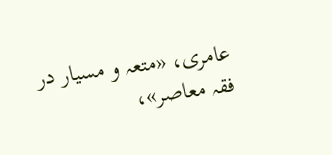عامری، «متعہ و مسیار در فقہ معاصر»،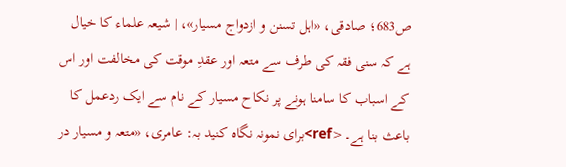ص683؛ صادقی، «اہل تسنن و ازدواج مسیار»، | شیعہ علماء کا خیال ہے کہ سنی فقہ کی طرف سے متعہ اور عقدِ موقت کی مخالفت اور اس کے اسباب کا سامنا ہونے پر نکاح مسیار کے نام سے ایک ردعمل کا باعث بنا ہے۔<ref>برای نمونہ نگاہ کنید بہ: عامری، «متعہ و مسیار در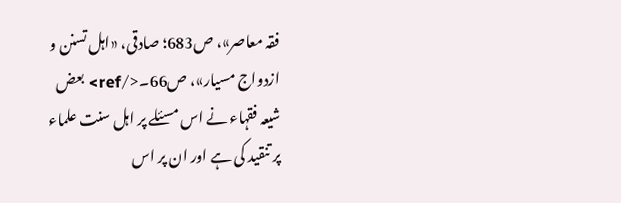فقہ معاصر»، ص683؛ صادقی، «اہل تسنن و ازدواج مسیار»، ص66۔</ref> بعض شیعہ فقہاء نے اس مسئلے پر اہل سنت علماء پر تنقید کی ہے اور ان پر اس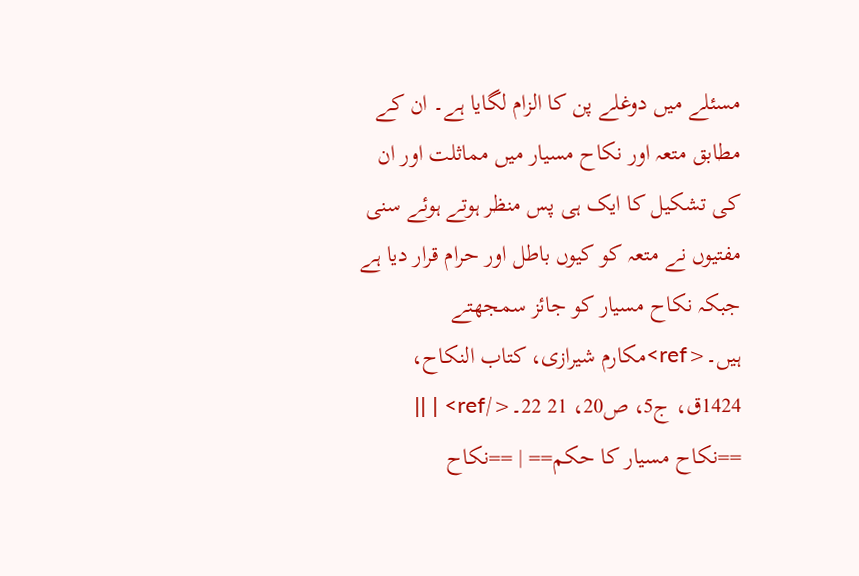مسئلے میں دوغلے پن کا الزام لگایا ہے۔ ان کے مطابق متعہ اور نکاح مسیار میں مماثلت اور ان کی تشکیل کا ایک ہی پس منظر ہوتے ہوئے سنی مفتیوں نے متعہ کو کیوں باطل اور حرام قرار دیا ہے جبکہ نکاح مسیار کو جائز سمجھتے ہیں۔<ref>مکارم شیرازی، کتاب النکاح، 1424ق، ج5، ص20، 21 22۔</ref> | ||
==نکاح مسیار کا حکم== | ==نکاح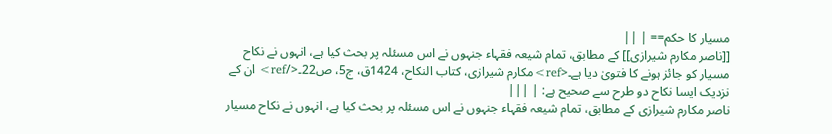مسیار کا حکم== | ||
[[ناصر مکارم شیرازی]] کے مطابق، تمام شیعہ فقہاء جنہوں نے اس مسئلہ پر بحث کیا ہے، انہوں نے نکاح مسیار کو جائز ہونے کا فتویٰ دیا ہے۔<ref>مکارم شیرازی، کتاب النکاح، 1424ق، ج5، ص22۔</ref> ان کے نزدیک ایسا نکاح دو طرح سے صحیح ہے: | |||
ناصر مکارم شیرازی کے مطابق، تمام شیعہ فقہاء جنہوں نے اس مسئلہ پر بحث کیا ہے، انہوں نے نکاح مسیار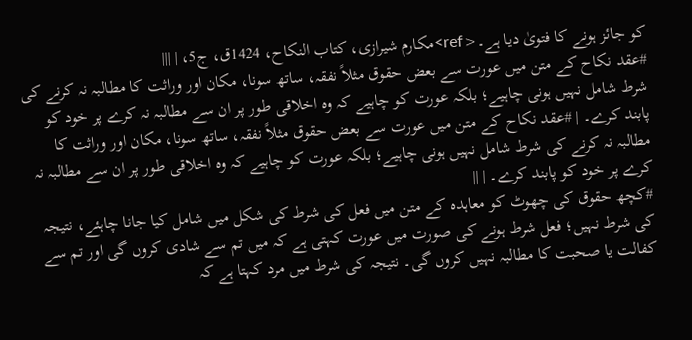کو جائز ہونے کا فتویٰ دیا ہے۔<ref>مکارم شیرازی، کتاب النکاح، 1424ق، ج5، | |||
#عقد نکاح کے متن میں عورت سے بعض حقوق مثلاً نفقہ، ساتھ سونا، مکان اور وراثت کا مطالبہ نہ کرنے کی شرط شامل نہیں ہونی چاہیے؛ بلکہ عورت کو چاہیے کہ وہ اخلاقی طور پر ان سے مطالبہ نہ کرے پر خود کو پابند کرے۔ | #عقد نکاح کے متن میں عورت سے بعض حقوق مثلاً نفقہ، ساتھ سونا، مکان اور وراثت کا مطالبہ نہ کرنے کی شرط شامل نہیں ہونی چاہیے؛ بلکہ عورت کو چاہیے کہ وہ اخلاقی طور پر ان سے مطالبہ نہ کرے پر خود کو پابند کرے۔ | ||
#کچھ حقوق کی چھوٹ کو معاہدہ کے متن میں فعل کی شرط کی شکل میں شامل کیا جانا چاہئے، نتیجہ کی شرط نہیں؛ فعل شرط ہونے کی صورت میں عورت کہتی ہے کہ میں تم سے شادی کروں گی اور تم سے کفالت یا صحبت کا مطالبہ نہیں کروں گی۔ نتیجہ کی شرط میں مرد کہتا ہے کہ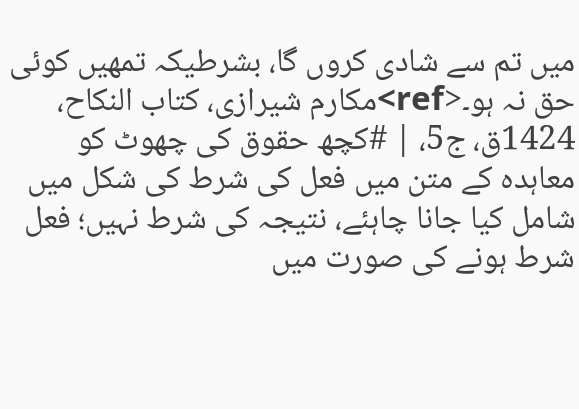میں تم سے شادی کروں گا، بشرطیکہ تمھیں کوئی حق نہ ہو۔<ref>مکارم شیرازی، کتاب النکاح، 1424ق، ج5، | #کچھ حقوق کی چھوٹ کو معاہدہ کے متن میں فعل کی شرط کی شکل میں شامل کیا جانا چاہئے، نتیجہ کی شرط نہیں؛ فعل شرط ہونے کی صورت میں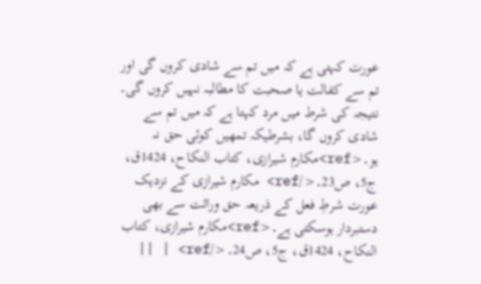عورت کہتی ہے کہ میں تم سے شادی کروں گی اور تم سے کفالت یا صحبت کا مطالبہ نہیں کروں گی۔ نتیجہ کی شرط میں مرد کہتا ہے کہ میں تم سے شادی کروں گا، بشرطیکہ تمھیں کوئی حق نہ ہو۔<ref>مکارم شیرازی، کتاب النکاح، 1424ق، ج5، ص23۔</ref> مکارم شیرازی کے نزدیک عورت شرطِ فعل کے ذریعہ حق وراثت سے بھی دستبردار ہوسکتی ہے۔<ref>مکارم شیرازی، کتاب النکاح، 1424ق، ج5، ص24۔</ref> | ||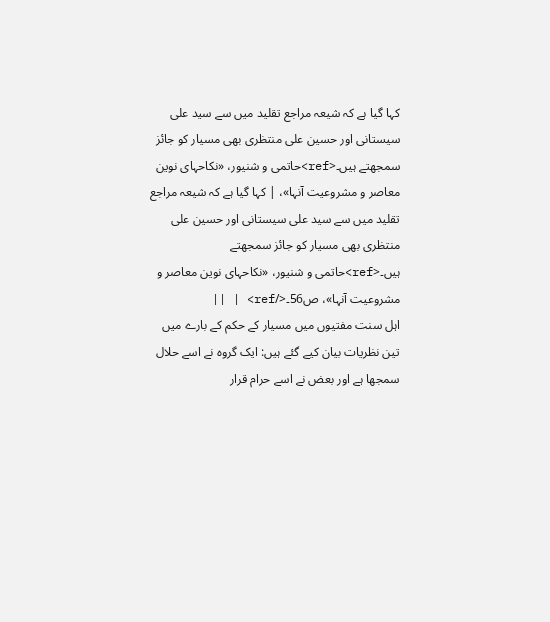کہا گیا ہے کہ شیعہ مراجع تقلید میں سے سید علی سیستانی اور حسین علی منتظری بھی مسیار کو جائز سمجھتے ہیں۔<ref>حاتمی و شنیور، «نکاحہای نوین معاصر و مشروعیت آنہا»، | کہا گیا ہے کہ شیعہ مراجع تقلید میں سے سید علی سیستانی اور حسین علی منتظری بھی مسیار کو جائز سمجھتے ہیں۔<ref>حاتمی و شنیور، «نکاحہای نوین معاصر و مشروعیت آنہا»، ص56۔</ref> | ||
اہل سنت مفتیوں میں مسیار کے حکم کے بارے میں تین نظریات بیان کیے گئے ہیں: ایک گروہ نے اسے حلال سمجھا ہے اور بعض نے اسے حرام قرار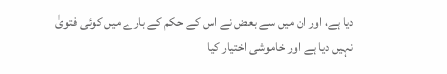دیا ہے، اور ان میں سے بعض نے اس کے حکم کے بارے میں کوئی فتویٰ نہیں دیا ہے اور خاموشی اختیار کیا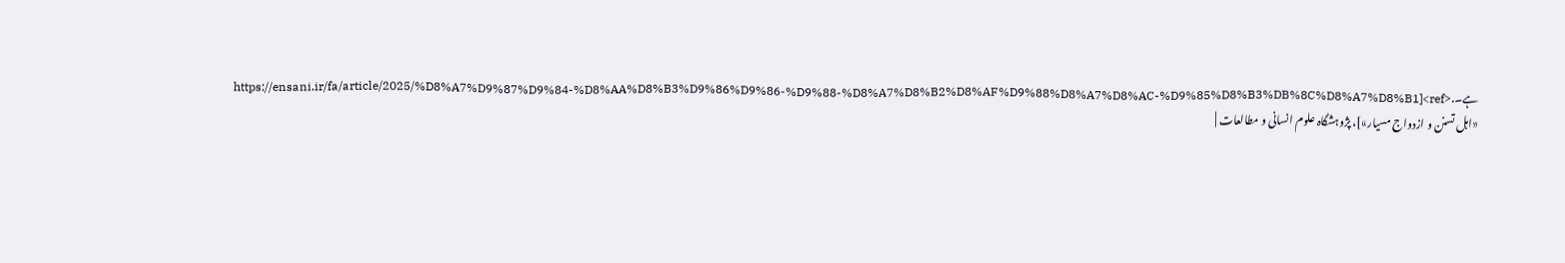ہے۔.<ref>[https://ensani.ir/fa/article/2025/%D8%A7%D9%87%D9%84-%D8%AA%D8%B3%D9%86%D9%86-%D9%88-%D8%A7%D8%B2%D8%AF%D9%88%D8%A7%D8%AC-%D9%85%D8%B3%DB%8C%D8%A7%D8%B1 «اہل تسنن و ازدواج مسیار»]، پژوہشگاہ علوم انسانی و مطالعات |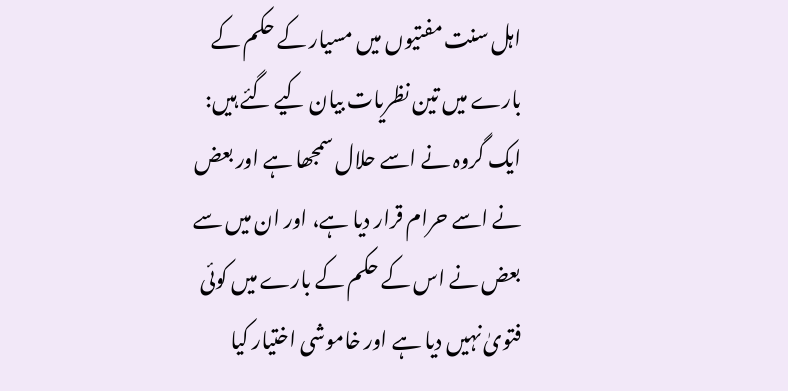اہل سنت مفتیوں میں مسیار کے حکم کے بارے میں تین نظریات بیان کیے گئے ہیں: ایک گروہ نے اسے حلال سمجھا ہے اور بعض نے اسے حرام قرار دیا ہے، اور ان میں سے بعض نے اس کے حکم کے بارے میں کوئی فتویٰ نہیں دیا ہے اور خاموشی اختیار کیا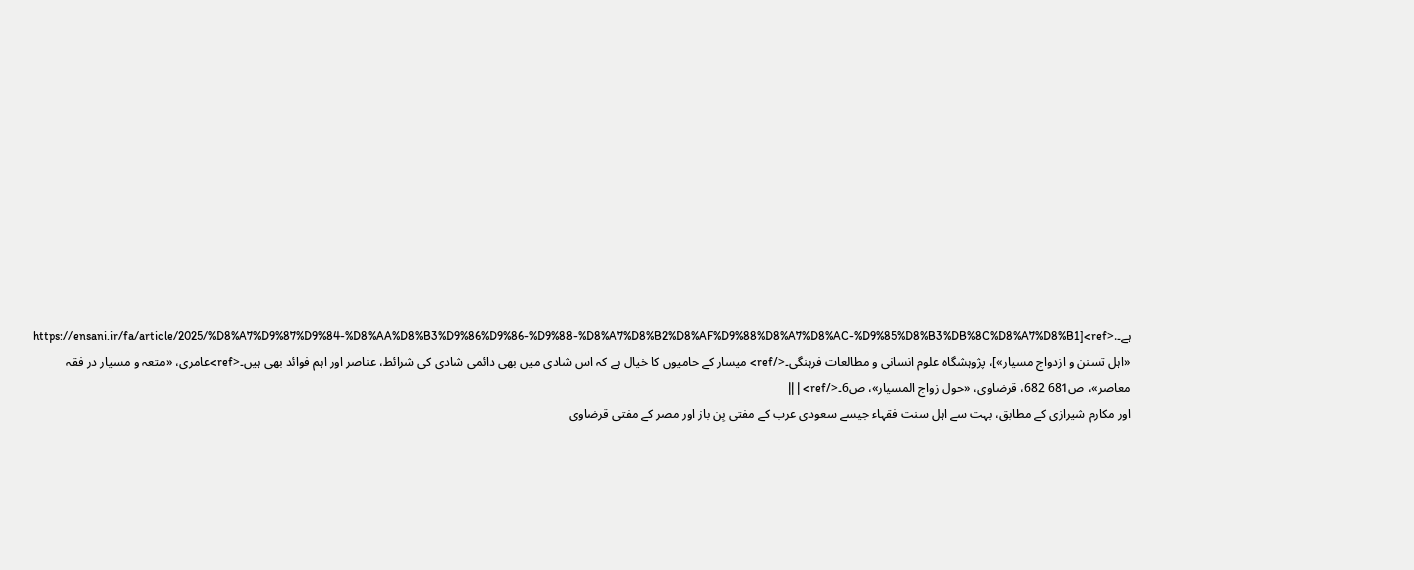ہے۔.<ref>[https://ensani.ir/fa/article/2025/%D8%A7%D9%87%D9%84-%D8%AA%D8%B3%D9%86%D9%86-%D9%88-%D8%A7%D8%B2%D8%AF%D9%88%D8%A7%D8%AC-%D9%85%D8%B3%DB%8C%D8%A7%D8%B1 «اہل تسنن و ازدواج مسیار»]، پژوہشگاہ علوم انسانی و مطالعات فرہنگی۔</ref> میسار کے حامیوں کا خیال ہے کہ اس شادی میں بھی دائمی شادی کی شرائط، عناصر اور اہم فوائد بھی ہیں۔<ref>عامری، «متعہ و مسیار در فقہ معاصر»، ص681 682، قرضاوی، «حول زواج المسیار»، ص6۔</ref> | ||
اور مکارم شیرازی کے مطابق، بہت سے اہل سنت فقہاء جیسے سعودی عرب کے مفتی بِن باز اور مصر کے مفتی قرضاوی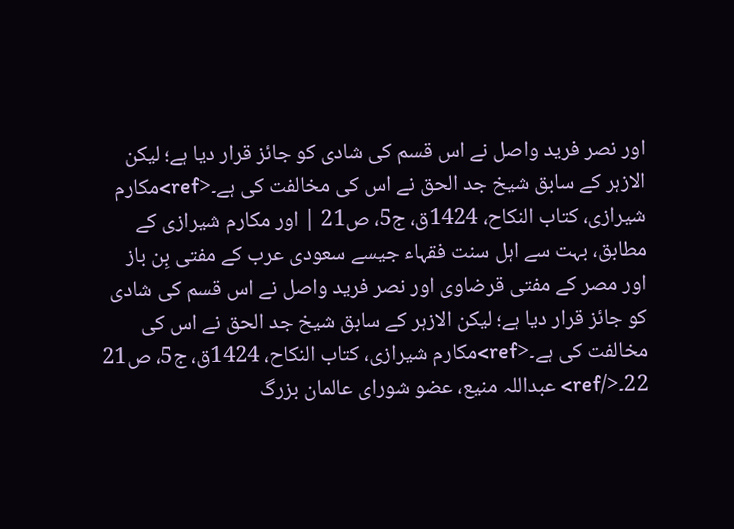اور نصر فرید واصل نے اس قسم کی شادی کو جائز قرار دیا ہے؛ لیکن الازہر کے سابق شیخ جد الحق نے اس کی مخالفت کی ہے۔<ref>مکارم شیرازی، کتاب النکاح، 1424ق، ج5، ص21 | اور مکارم شیرازی کے مطابق، بہت سے اہل سنت فقہاء جیسے سعودی عرب کے مفتی بِن باز اور مصر کے مفتی قرضاوی اور نصر فرید واصل نے اس قسم کی شادی کو جائز قرار دیا ہے؛ لیکن الازہر کے سابق شیخ جد الحق نے اس کی مخالفت کی ہے۔<ref>مکارم شیرازی، کتاب النکاح، 1424ق، ج5، ص21 22۔</ref> عبداللہ منیع، عضو شورای عالمان بزرگ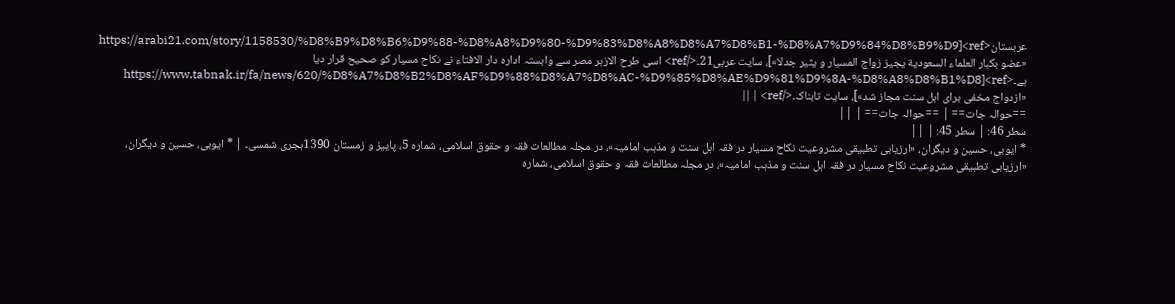عربستان<ref>[https://arabi21.com/story/1158530/%D8%B9%D8%B6%D9%88-%D8%A8%D9%80-%D9%83%D8%A8%D8%A7%D8%B1-%D8%A7%D9%84%D8%B9%D9 «عضو بکبار العلماء السعودیة یجیز زواج المسیار و یثیر جدلا»]، سایت عربی21۔</ref> اسی طرح الازہر مصر سے وابستہ ادارہ دار الافتاء نے نکاح مسیار کو صحیح قرار دیا ہے۔<ref>[https://www.tabnak.ir/fa/news/620/%D8%A7%D8%B2%D8%AF%D9%88%D8%A7%D8%AC-%D9%85%D8%AE%D9%81%D9%8A-%D8%A8%D8%B1%D8 «ازدواج مخفی برای اہل سنت مجاز شد»]، سایت تابناک۔</ref> | ||
==حوالہ جات== | ==حوالہ جات== | ||
سطر 46: | سطر 45: | ||
* ایوبی، حسین و دیگران، «ارزیابی تطبیقی مشروعیت نکاح مسیار در فقہ اہل سنت و مذہب امامیہ»، در مجلہ مطالعات فقہ و حقوق اسلامی، شمارہ 5، پاییز و زمستان 1390ہجری شمسی۔ | * ایوبی، حسین و دیگران، «ارزیابی تطبیقی مشروعیت نکاح مسیار در فقہ اہل سنت و مذہب امامیہ»، در مجلہ مطالعات فقہ و حقوق اسلامی، شمارہ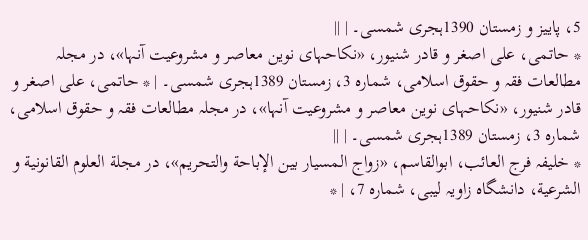5، پاییز و زمستان 1390ہجری شمسی۔ | ||
* حاتمی، علی اصغر و قادر شنیور، «نکاحہای نوین معاصر و مشروعیت آنہا»، در مجلہ مطالعات فقہ و حقوق اسلامی، شمارہ 3، زمستان 1389ہجری شمسی۔ | * حاتمی، علی اصغر و قادر شنیور، «نکاحہای نوین معاصر و مشروعیت آنہا»، در مجلہ مطالعات فقہ و حقوق اسلامی، شمارہ 3، زمستان 1389ہجری شمسی۔ | ||
* خلیفہ فرج العائب، ابوالقاسم، «زواج المسيار بين الإباحة والتحريم»، در مجلة العلوم القانونیة و الشرعیة، دانشگاہ زاویہ لیبی، شمارہ 7، | *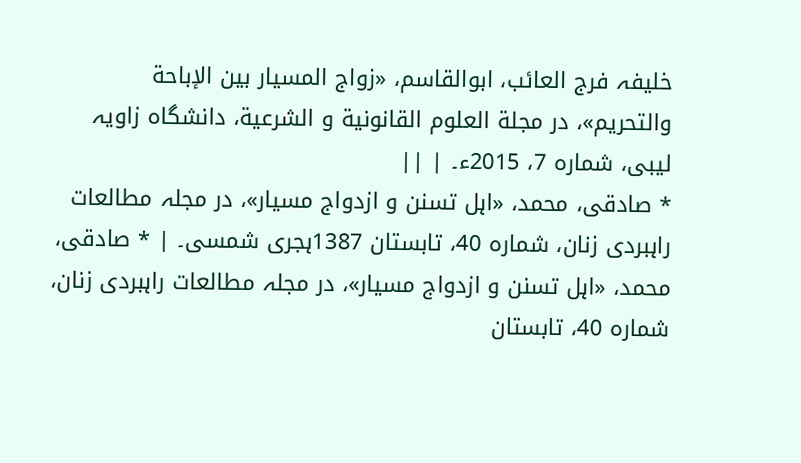خلیفہ فرج العائب، ابوالقاسم، «زواج المسيار بين الإباحة والتحريم»، در مجلة العلوم القانونیة و الشرعیة، دانشگاہ زاویہ لیبی، شمارہ 7، 2015ء۔ | ||
* صادقی، محمد، «اہل تسنن و ازدواج مسیار»، در مجلہ مطالعات راہبردی زنان، شمارہ 40، تابستان 1387ہجری شمسی۔ | * صادقی، محمد، «اہل تسنن و ازدواج مسیار»، در مجلہ مطالعات راہبردی زنان، شمارہ 40، تابستان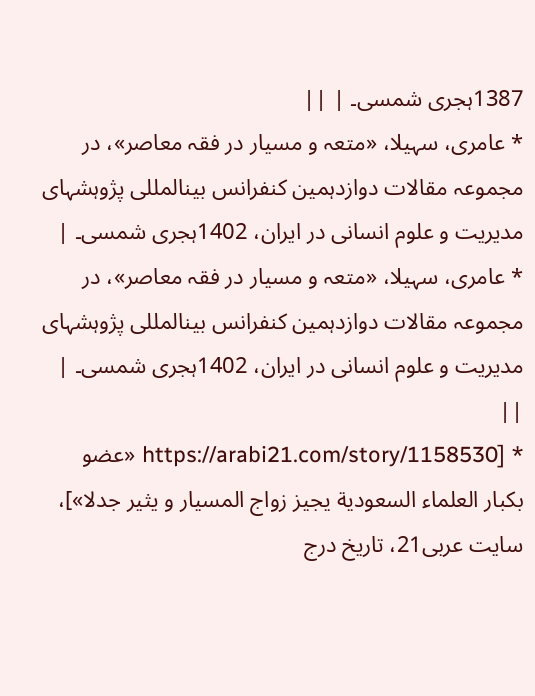1387ہجری شمسی۔ | ||
* عامری، سہیلا، «متعہ و مسیار در فقہ معاصر»، در مجموعہ مقالات دوازدہمین کنفرانس بینالمللی پژوہشہای مدیریت و علوم انسانی در ایران، 1402ہجری شمسی۔ | * عامری، سہیلا، «متعہ و مسیار در فقہ معاصر»، در مجموعہ مقالات دوازدہمین کنفرانس بینالمللی پژوہشہای مدیریت و علوم انسانی در ایران، 1402ہجری شمسی۔ | ||
* [https://arabi21.com/story/1158530 «عضو بکبار العلماء السعودیة یجیز زواج المسیار و یثیر جدلا»]، سایت عربی21، تاریخ درج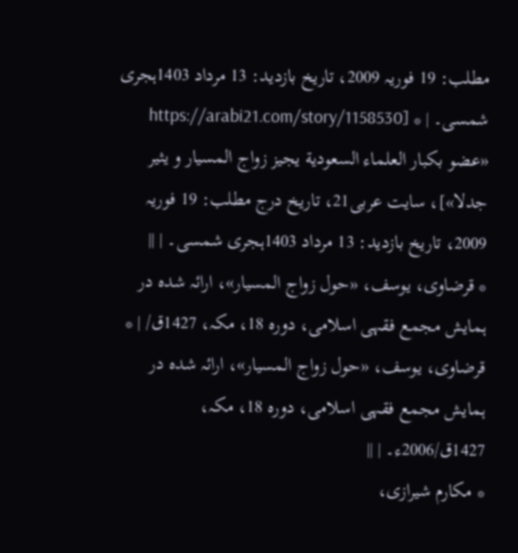مطلب: 19 فوریہ 2009، تاریخ بازدید: 13 مرداد 1403ہجری شمسی۔ | * [https://arabi21.com/story/1158530 «عضو بکبار العلماء السعودیة یجیز زواج المسیار و یثیر جدلا»]، سایت عربی21، تاریخ درج مطلب: 19 فوریہ 2009، تاریخ بازدید: 13 مرداد 1403ہجری شمسی۔ | ||
* قرضاوی، یوسف، «حول زواج المسیار»، ارائہ شدہ در ہمایش مجمع فقہی اسلامی، دورہ 18، مکہ، 1427ق/ | * قرضاوی، یوسف، «حول زواج المسیار»، ارائہ شدہ در ہمایش مجمع فقہی اسلامی، دورہ 18، مکہ، 1427ق/2006ء۔ | ||
* مکارم شیرازی،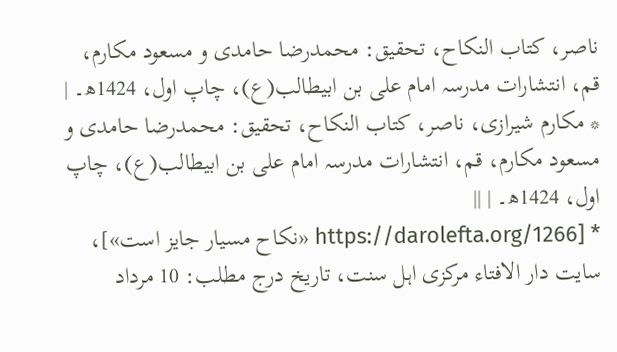ناصر، کتاب النکاح، تحقیق: محمدرضا حامدی و مسعود مکارم، قم، انتشارات مدرسہ امام علی بن ابیطالب(ع)، چاپ اول، 1424ھ۔ | * مکارم شیرازی، ناصر، کتاب النکاح، تحقیق: محمدرضا حامدی و مسعود مکارم، قم، انتشارات مدرسہ امام علی بن ابیطالب(ع)، چاپ اول، 1424ھ۔ | ||
* [https://darolefta.org/1266 «نکاح مسیار جایز است»]، سایت دار الافتاء مرکزی اہل سنت، تاریخ درج مطلب: 10 مرداد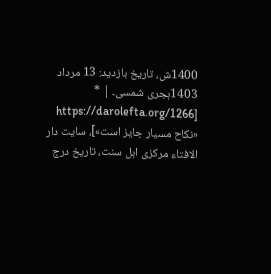1400ش، تاریخ بازدید: 13 مرداد 1403ہجری شمسی۔ | * [https://darolefta.org/1266 «نکاح مسیار جایز است»]، سایت دار الافتاء مرکزی اہل سنت، تاریخ درج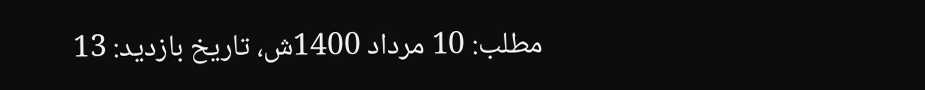مطلب: 10 مرداد 1400ش، تاریخ بازدید: 13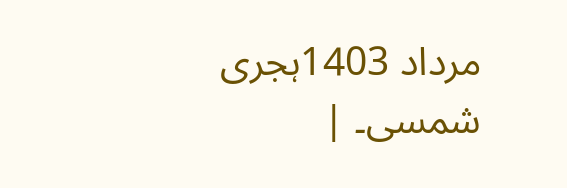مرداد 1403ہجری شمسی۔ |